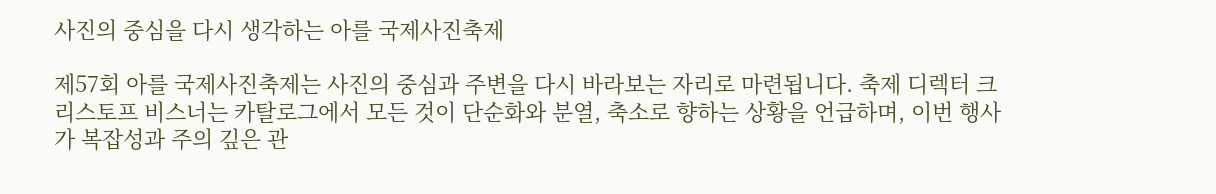사진의 중심을 다시 생각하는 아를 국제사진축제

제57회 아를 국제사진축제는 사진의 중심과 주변을 다시 바라보는 자리로 마련됩니다. 축제 디렉터 크리스토프 비스너는 카탈로그에서 모든 것이 단순화와 분열, 축소로 향하는 상황을 언급하며, 이번 행사가 복잡성과 주의 깊은 관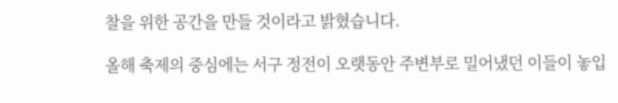찰을 위한 공간을 만들 것이라고 밝혔습니다.

올해 축제의 중심에는 서구 정전이 오랫동안 주변부로 밀어냈던 이들이 놓입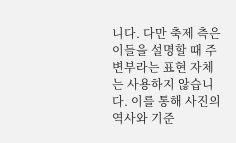니다. 다만 축제 측은 이들을 설명할 때 주변부라는 표현 자체는 사용하지 않습니다. 이를 통해 사진의 역사와 기준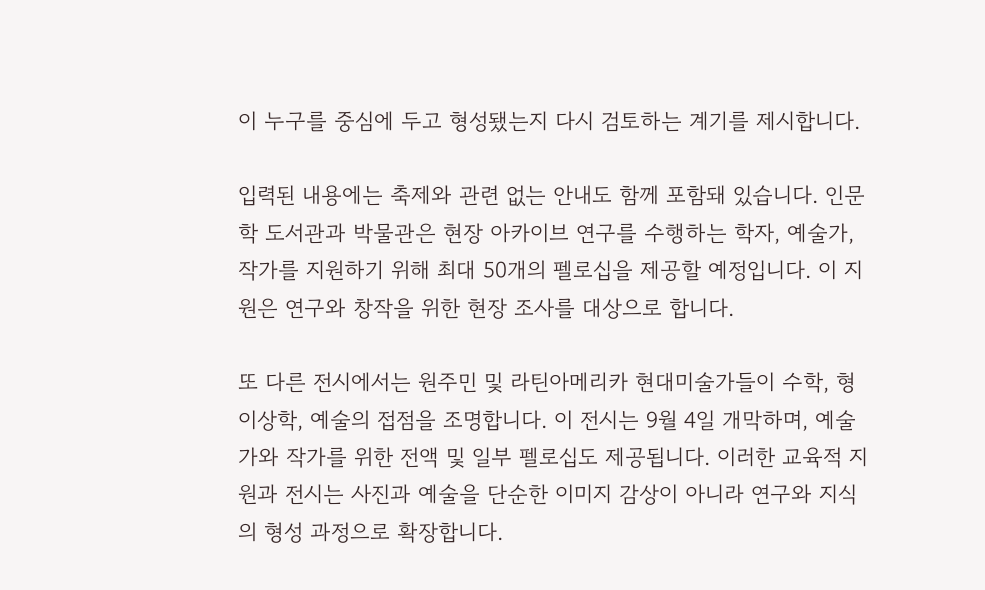이 누구를 중심에 두고 형성됐는지 다시 검토하는 계기를 제시합니다.

입력된 내용에는 축제와 관련 없는 안내도 함께 포함돼 있습니다. 인문학 도서관과 박물관은 현장 아카이브 연구를 수행하는 학자, 예술가, 작가를 지원하기 위해 최대 50개의 펠로십을 제공할 예정입니다. 이 지원은 연구와 창작을 위한 현장 조사를 대상으로 합니다.

또 다른 전시에서는 원주민 및 라틴아메리카 현대미술가들이 수학, 형이상학, 예술의 접점을 조명합니다. 이 전시는 9월 4일 개막하며, 예술가와 작가를 위한 전액 및 일부 펠로십도 제공됩니다. 이러한 교육적 지원과 전시는 사진과 예술을 단순한 이미지 감상이 아니라 연구와 지식의 형성 과정으로 확장합니다.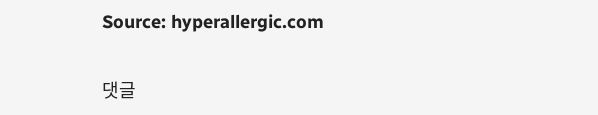Source: hyperallergic.com

댓글